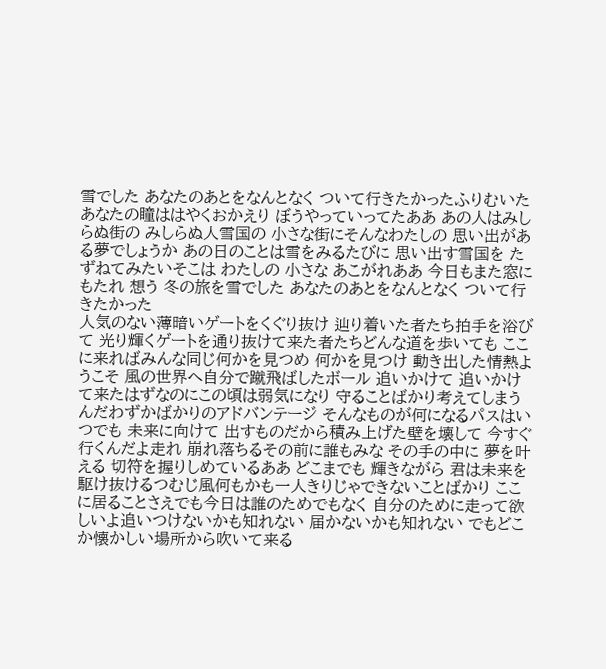雪でした あなたのあとをなんとなく ついて行きたかったふりむいた あなたの瞳ははやくおかえり ぼうやっていってたああ あの人はみしらぬ街の みしらぬ人雪国の 小さな街にそんなわたしの 思い出がある夢でしょうか あの日のことは雪をみるたびに 思い出す雪国を たずねてみたいそこは わたしの 小さな あこがれああ 今日もまた窓にもたれ 想う 冬の旅を雪でした あなたのあとをなんとなく ついて行きたかった
人気のない薄暗いゲートをくぐり抜け 辿り着いた者たち拍手を浴びて 光り輝くゲートを通り抜けて来た者たちどんな道を歩いても ここに来ればみんな同じ何かを見つめ 何かを見つけ 動き出した情熱ようこそ 風の世界へ自分で蹴飛ばしたボール 追いかけて 追いかけて来たはずなのにこの頃は弱気になり 守ることばかり考えてしまうんだわずかばかりのアドバンテージ そんなものが何になるパスはいつでも 未来に向けて 出すものだから積み上げた壁を壊して 今すぐ行くんだよ走れ 崩れ落ちるその前に誰もみな その手の中に 夢を叶える 切符を握りしめているああ どこまでも 輝きながら 君は未来を 駆け抜けるつむじ風何もかも一人きりじゃできないことばかり ここに居ることさえでも今日は誰のためでもなく 自分のために走って欲しいよ追いつけないかも知れない 届かないかも知れない でもどこか懐かしい場所から吹いて来る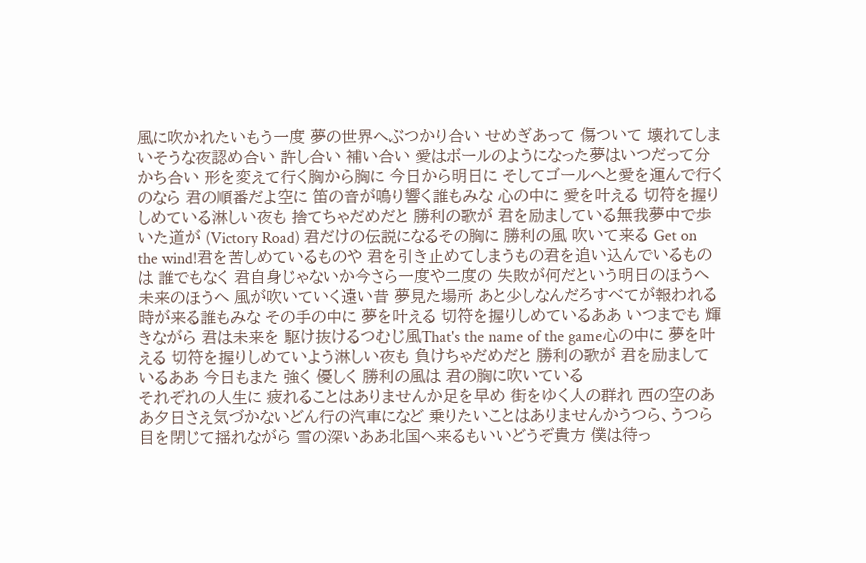風に吹かれたいもう一度 夢の世界へぶつかり合い せめぎあって 傷ついて 壊れてしまいそうな夜認め合い 許し合い 補い合い 愛はボールのようになった夢はいつだって分かち合い 形を変えて行く胸から胸に 今日から明日に そしてゴールへと愛を運んで行くのなら 君の順番だよ空に 笛の音が鳴り響く誰もみな 心の中に 愛を叶える 切符を握りしめている淋しい夜も 捨てちゃだめだと 勝利の歌が 君を励ましている無我夢中で歩いた道が (Victory Road) 君だけの伝説になるその胸に 勝利の風 吹いて来る Get on the wind!君を苦しめているものや 君を引き止めてしまうもの君を追い込んでいるものは 誰でもなく 君自身じゃないか今さら一度や二度の 失敗が何だという明日のほうへ 未来のほうへ 風が吹いていく遠い昔 夢見た場所 あと少しなんだろすべてが報われる時が来る誰もみな その手の中に 夢を叶える 切符を握りしめているああ いつまでも 輝きながら 君は未来を 駆け抜けるつむじ風That's the name of the game心の中に 夢を叶える 切符を握りしめていよう淋しい夜も 負けちゃだめだと 勝利の歌が 君を励ましているああ 今日もまた 強く 優しく 勝利の風は 君の胸に吹いている
それぞれの人生に 疲れることはありませんか足を早め 街をゆく人の群れ 西の空のああ夕日さえ気づかないどん行の汽車になど 乗りたいことはありませんかうつら、うつら 目を閉じて揺れながら 雪の深いああ北国へ来るもいいどうぞ貴方 僕は待っ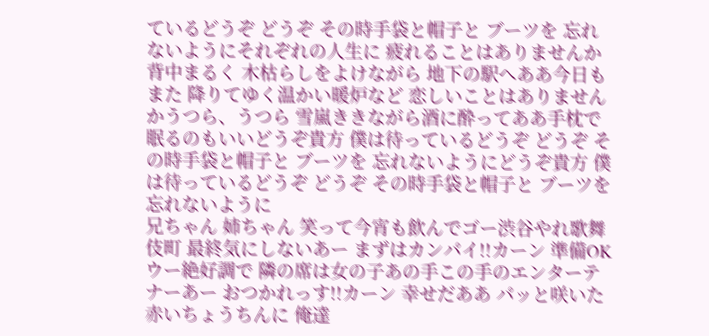ているどうぞ どうぞ その時手袋と帽子と ブーツを 忘れないようにそれぞれの人生に 疲れることはありませんか背中まるく 木枯らしをよけながら 地下の駅へああ今日もまた 降りてゆく温かい暖炉など 恋しいことはありませんかうつら、うつら 雪嵐ききながら酒に酔ってああ手枕で 眠るのもいいどうぞ貴方 僕は待っているどうぞ どうぞ その時手袋と帽子と ブーツを 忘れないようにどうぞ貴方 僕は待っているどうぞ どうぞ その時手袋と帽子と ブーツを 忘れないように
兄ちゃん 姉ちゃん 笑って今宵も飲んでゴー渋谷やれ歌舞伎町 最終気にしないあー まずはカンパイ!!カーン 準備OK ウー絶好調で 隣の席は女の子あの手この手のエンターテナーあー おつかれっす!!カーン 幸せだああ パッと咲いた赤いちょうちんに 俺達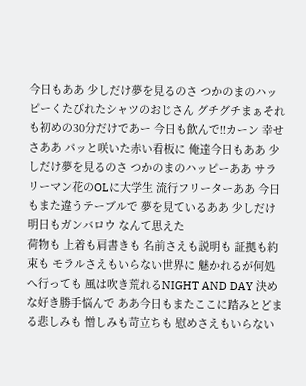今日もああ 少しだけ夢を見るのさ つかのまのハッピーくたびれたシャツのおじさん グチグチまぁそれも初めの30分だけであー 今日も飲んで!!カーン 幸せさああ パッと咲いた赤い看板に 俺達今日もああ 少しだけ夢を見るのさ つかのまのハッピーああ サラリーマン花のOLに大学生 流行フリーターああ 今日もまた違うテーブルで 夢を見ているああ 少しだけ明日もガンバロウ なんて思えた
荷物も 上着も肩書きも 名前さえも説明も 証拠も約束も モラルさえもいらない世界に 魅かれるが何処へ行っても 風は吹き荒れるNIGHT AND DAY 決めな好き勝手悩んで ああ今日もまたここに踏みとどまる悲しみも 憎しみも苛立ちも 慰めさえもいらない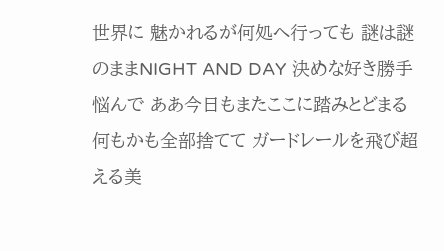世界に 魅かれるが何処へ行っても 謎は謎のままNIGHT AND DAY 決めな好き勝手悩んで ああ今日もまたここに踏みとどまる何もかも全部捨てて ガードレールを飛び超える美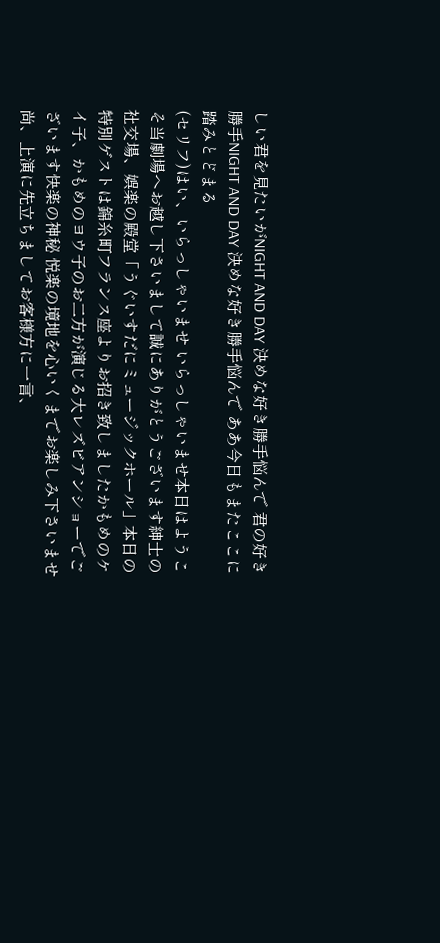しい君を見たいがNIGHT AND DAY 決めな好き勝手悩んで 君の好き勝手NIGHT AND DAY 決めな好き勝手悩んで ああ今日もまたここに踏みとどまる
(セリフ)はい、いらっしゃいませ いらっしゃいませ本日はようこそ当劇場へお越し下さいまして誠にありがとうございます紳士の社交場、娯楽の殿堂「うぐいすだにミュージックホール」本日の特別ゲストは錦糸町フランス座よりお招き致しましたかもめのケイ子、かもめのヨウ子のお二方が演じる大レズビアンショーでございます快楽の神秘 悦楽の境地を心いくまでお楽しみ下さいませ尚、上演に先立ちましてお客様方に一言、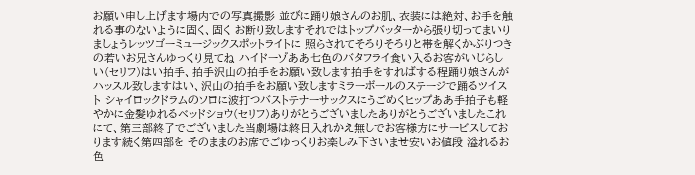お願い申し上げます場内での写真撮影 並びに踊り娘さんのお肌、衣装には絶対、お手を触れる事のないように固く、固く お断り致しますそれではトップバッターから張り切ってまいりましょうレッツゴーミュージックスポットライトに 照らされてそろりそろりと帯を解くかぶりつきの若いお兄さんゆっくり見てね ハイドーゾああ七色のバタフライ食い入るお客がいじらしい(セリフ)はい拍手、拍手沢山の拍手をお願い致します拍手をすればする程踊り娘さんがハッスル致しますはい、沢山の拍手をお願い致しますミラーボールのステージで踊るツイスト シャイロックドラムのソロに波打つバストテナーサックスにうごめくヒップああ手拍子も軽やかに金髪ゆれるベッドショウ(セリフ)ありがとうございましたありがとうございましたこれにて、第三部終了でございました当劇場は終日入れかえ無しでお客様方にサービスしております続く第四部を そのままのお席でごゆっくりお楽しみ下さいませ安いお値段 溢れるお色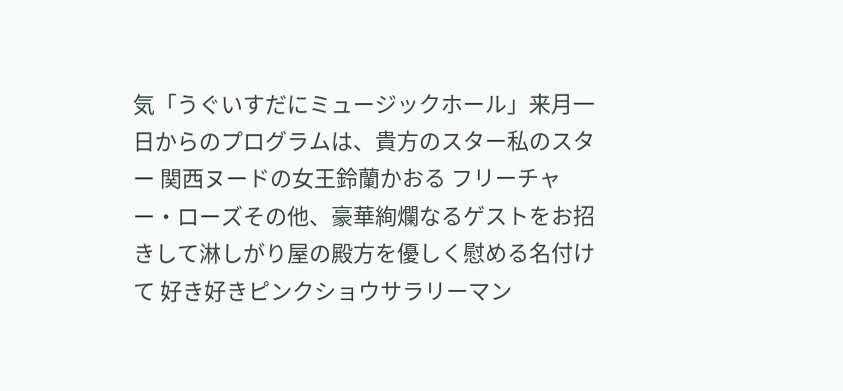気「うぐいすだにミュージックホール」来月一日からのプログラムは、貴方のスター私のスター 関西ヌードの女王鈴蘭かおる フリーチャー・ローズその他、豪華絢爛なるゲストをお招きして淋しがり屋の殿方を優しく慰める名付けて 好き好きピンクショウサラリーマン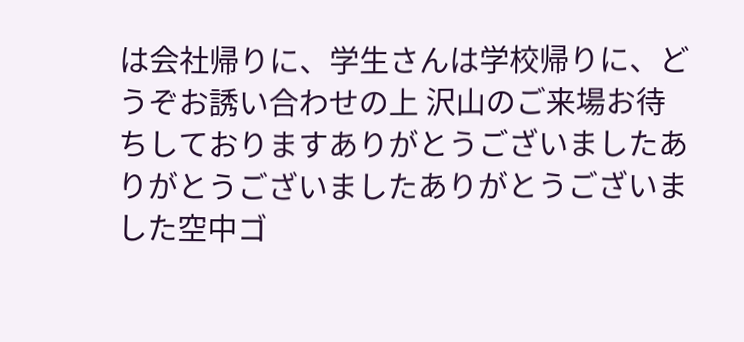は会社帰りに、学生さんは学校帰りに、どうぞお誘い合わせの上 沢山のご来場お待ちしておりますありがとうございましたありがとうございましたありがとうございました空中ゴ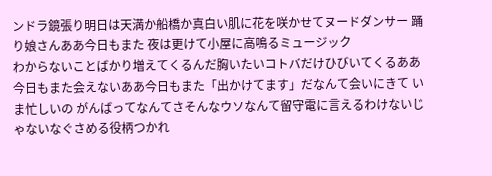ンドラ鏡張り明日は天満か船橋か真白い肌に花を咲かせてヌードダンサー 踊り娘さんああ今日もまた 夜は更けて小屋に高鳴るミュージック
わからないことばかり増えてくるんだ胸いたいコトバだけひびいてくるああ今日もまた会えないああ今日もまた「出かけてます」だなんて会いにきて いま忙しいの がんばってなんてさそんなウソなんて留守電に言えるわけないじゃないなぐさめる役柄つかれ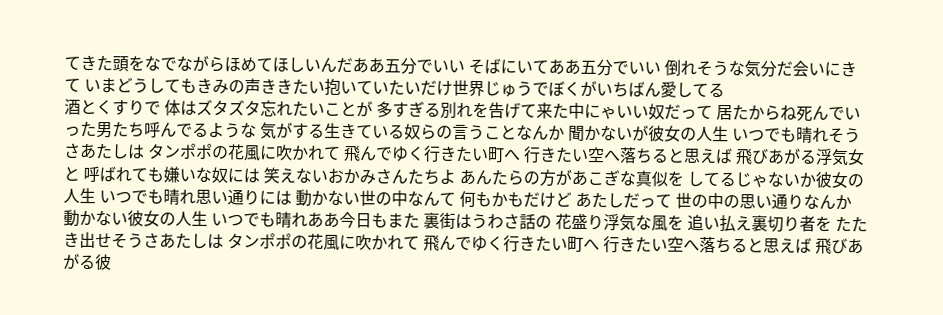てきた頭をなでながらほめてほしいんだああ五分でいい そばにいてああ五分でいい 倒れそうな気分だ会いにきて いまどうしてもきみの声ききたい抱いていたいだけ世界じゅうでぼくがいちばん愛してる
酒とくすりで 体はズタズタ忘れたいことが 多すぎる別れを告げて来た中にゃいい奴だって 居たからね死んでいった男たち呼んでるような 気がする生きている奴らの言うことなんか 聞かないが彼女の人生 いつでも晴れそうさあたしは タンポポの花風に吹かれて 飛んでゆく行きたい町へ 行きたい空へ落ちると思えば 飛びあがる浮気女と 呼ばれても嫌いな奴には 笑えないおかみさんたちよ あんたらの方があこぎな真似を してるじゃないか彼女の人生 いつでも晴れ思い通りには 動かない世の中なんて 何もかもだけど あたしだって 世の中の思い通りなんか 動かない彼女の人生 いつでも晴れああ今日もまた 裏街はうわさ話の 花盛り浮気な風を 追い払え裏切り者を たたき出せそうさあたしは タンポポの花風に吹かれて 飛んでゆく行きたい町へ 行きたい空へ落ちると思えば 飛びあがる彼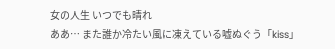女の人生 いつでも晴れ
ああ… また誰か冷たい風に凍えている嘘ぬぐう「kiss」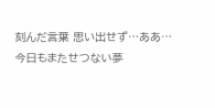刻んだ言葉 思い出せず…ああ… 今日もまたせつない夢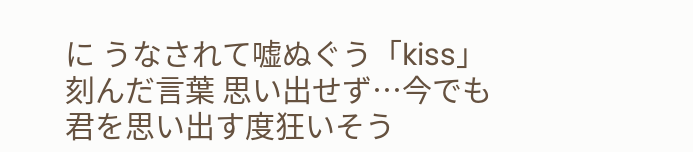に うなされて嘘ぬぐう「kiss」刻んだ言葉 思い出せず…今でも 君を思い出す度狂いそう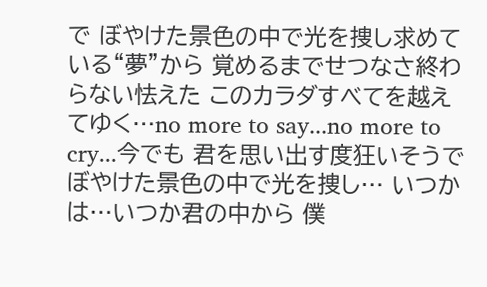で ぼやけた景色の中で光を捜し求めている“夢”から 覚めるまでせつなさ終わらない怯えた このカラダすべてを越えてゆく…no more to say...no more to cry...今でも 君を思い出す度狂いそうで ぼやけた景色の中で光を捜し… いつかは…いつか君の中から 僕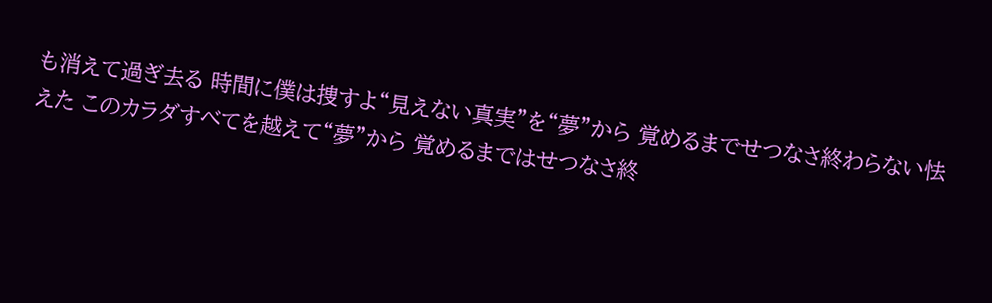も消えて過ぎ去る 時間に僕は捜すよ“見えない真実”を“夢”から 覚めるまでせつなさ終わらない怯えた このカラダすべてを越えて“夢”から 覚めるまではせつなさ終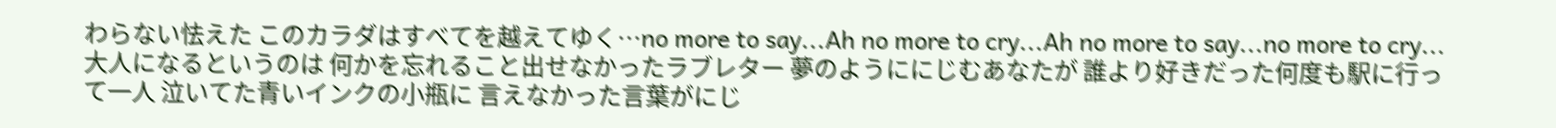わらない怯えた このカラダはすべてを越えてゆく…no more to say...Ah no more to cry...Ah no more to say...no more to cry...
大人になるというのは 何かを忘れること出せなかったラブレター 夢のようににじむあなたが 誰より好きだった何度も駅に行って一人 泣いてた青いインクの小瓶に 言えなかった言葉がにじ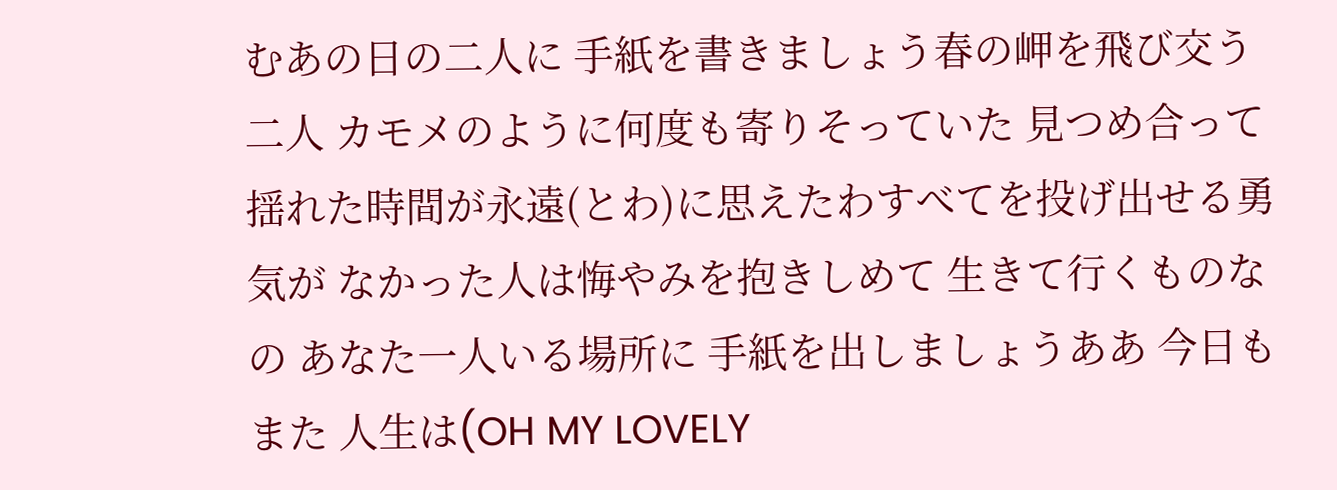むあの日の二人に 手紙を書きましょう春の岬を飛び交う 二人 カモメのように何度も寄りそっていた 見つめ合って揺れた時間が永遠(とわ)に思えたわすべてを投げ出せる勇気が なかった人は悔やみを抱きしめて 生きて行くものなの あなた一人いる場所に 手紙を出しましょうああ 今日もまた 人生は(OH MY LOVELY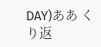DAY)ああ くり返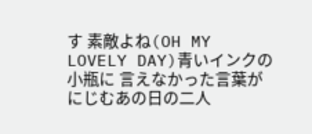す 素敵よね(OH MY LOVELY DAY)青いインクの小瓶に 言えなかった言葉がにじむあの日の二人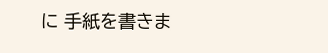に 手紙を書きま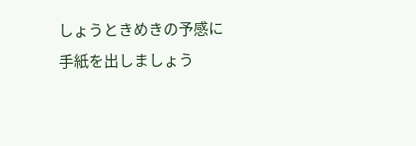しょうときめきの予感に 手紙を出しましょう